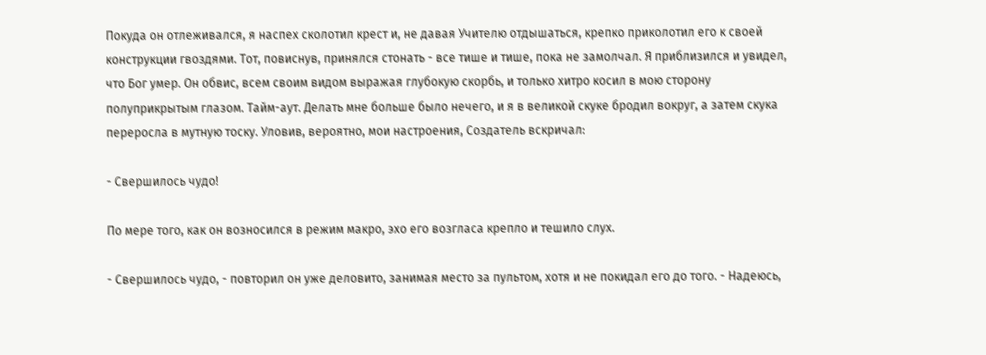Покуда он отлеживался, я наспех сколотил крест и, не давая Учителю отдышаться, крепко приколотил его к своей конструкции гвоздями. Тот, повиснув, принялся стонать - все тише и тише, пока не замолчал. Я приблизился и увидел, что Бог умер. Он обвис, всем своим видом выражая глубокую скорбь, и только хитро косил в мою сторону полуприкрытым глазом. Тайм-аут. Делать мне больше было нечего, и я в великой скуке бродил вокруг, а затем скука переросла в мутную тоску. Уловив, вероятно, мои настроения, Создатель вскричал:

- Свершилось чудо!

По мере того, как он возносился в режим макро, эхо его возгласа крепло и тешило слух.

- Свершилось чудо, - повторил он уже деловито, занимая место за пультом, хотя и не покидал его до того. - Надеюсь,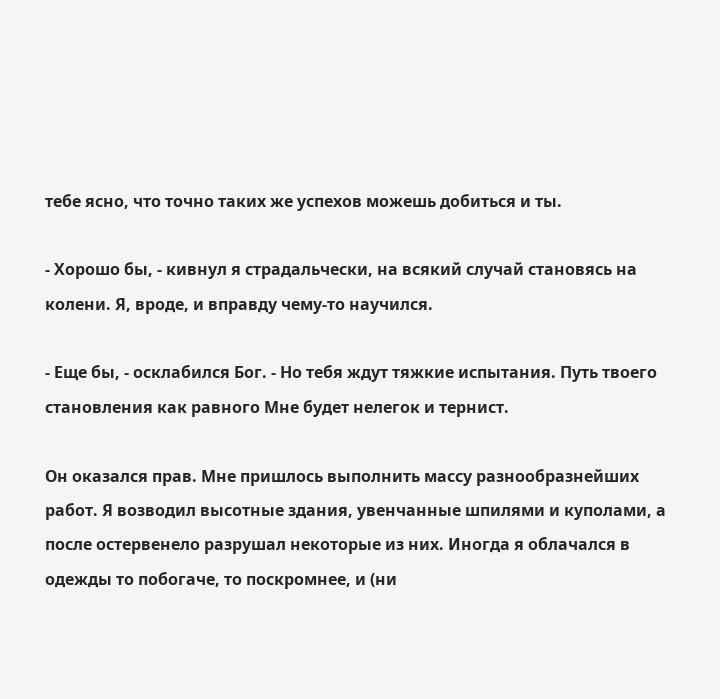тебе ясно, что точно таких же успехов можешь добиться и ты.

- Хорошо бы, - кивнул я страдальчески, на всякий случай становясь на колени. Я, вроде, и вправду чему-то научился.

- Еще бы, - осклабился Бог. - Но тебя ждут тяжкие испытания. Путь твоего становления как равного Мне будет нелегок и тернист.

Он оказался прав. Мне пришлось выполнить массу разнообразнейших работ. Я возводил высотные здания, увенчанные шпилями и куполами, а после остервенело разрушал некоторые из них. Иногда я облачался в одежды то побогаче, то поскромнее, и (ни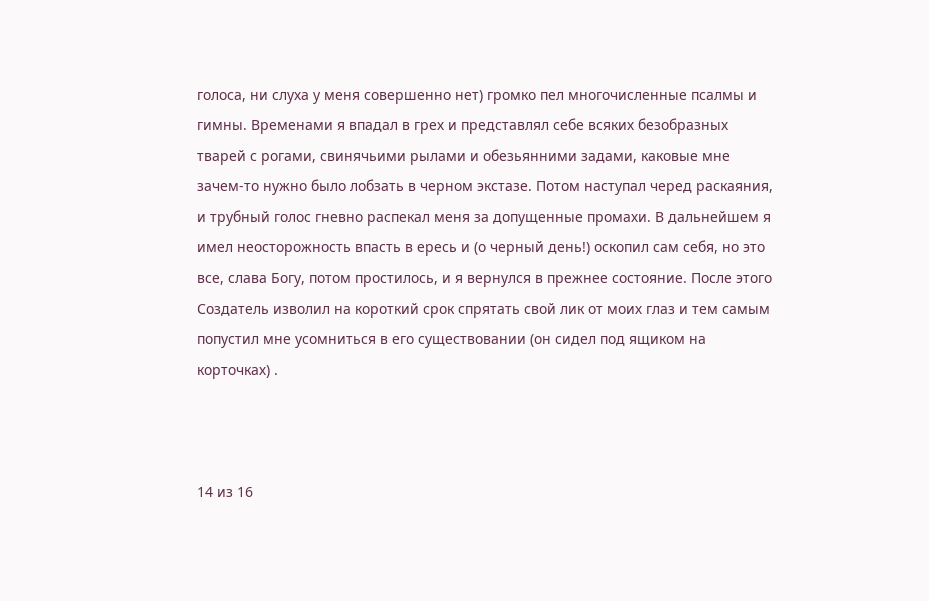голоса, ни слуха у меня совершенно нет) громко пел многочисленные псалмы и гимны. Временами я впадал в грех и представлял себе всяких безобразных тварей с рогами, свинячьими рылами и обезьянними задами, каковые мне зачем-то нужно было лобзать в черном экстазе. Потом наступал черед раскаяния, и трубный голос гневно распекал меня за допущенные промахи. В дальнейшем я имел неосторожность впасть в ересь и (о черный день!) оскопил сам себя, но это все, слава Богу, потом простилось, и я вернулся в прежнее состояние. После этого Создатель изволил на короткий срок спрятать свой лик от моих глаз и тем самым попустил мне усомниться в его существовании (он сидел под ящиком на корточках) .



14 из 16